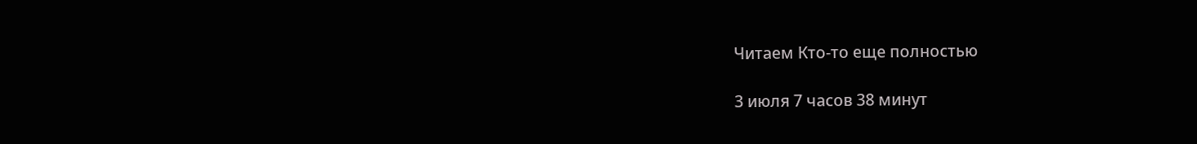Читаем Кто-то еще полностью

3 июля 7 часов 38 минут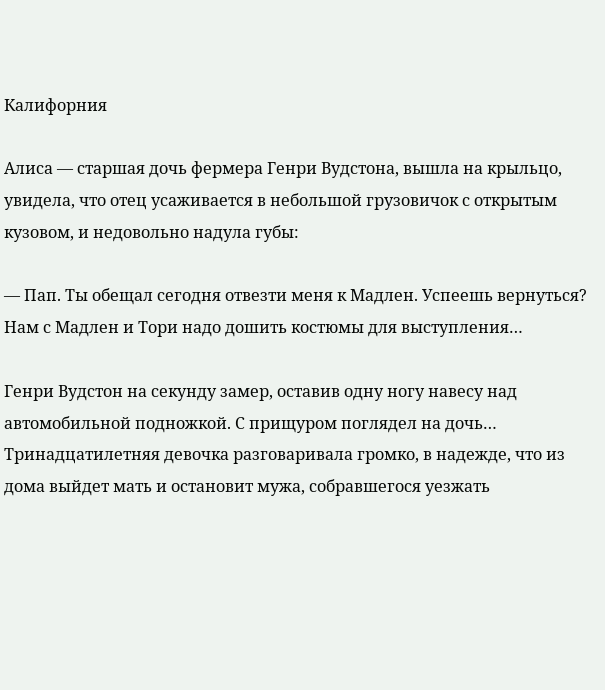Калифорния

Алиса — старшая дочь фермера Генри Вудстона, вышла на крыльцо, увидела, что отец усаживается в небольшой грузовичок с открытым кузовом, и недовольно надула губы:

— Пап. Ты обещал сегодня отвезти меня к Мадлен. Успеешь вернуться? Нам с Мадлен и Тори надо дошить костюмы для выступления…

Генри Вудстон на секунду замер, оставив одну ногу навесу над автомобильной подножкой. С прищуром поглядел на дочь… Тринадцатилетняя девочка разговаривала громко, в надежде, что из дома выйдет мать и остановит мужа, собравшегося уезжать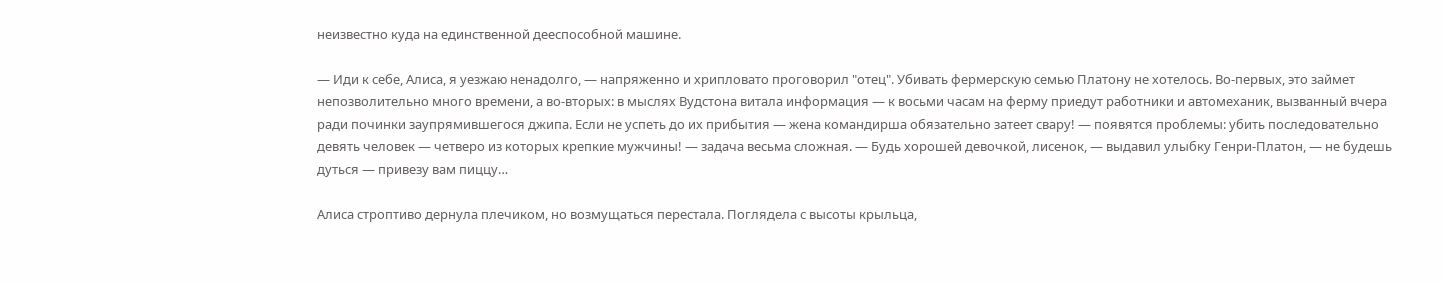неизвестно куда на единственной дееспособной машине.

— Иди к себе, Алиса, я уезжаю ненадолго, — напряженно и хрипловато проговорил "отец". Убивать фермерскую семью Платону не хотелось. Во-первых, это займет непозволительно много времени, а во-вторых: в мыслях Вудстона витала информация — к восьми часам на ферму приедут работники и автомеханик, вызванный вчера ради починки заупрямившегося джипа. Если не успеть до их прибытия — жена командирша обязательно затеет свару! — появятся проблемы: убить последовательно девять человек — четверо из которых крепкие мужчины! — задача весьма сложная. — Будь хорошей девочкой, лисенок, — выдавил улыбку Генри-Платон, — не будешь дуться — привезу вам пиццу…

Алиса строптиво дернула плечиком, но возмущаться перестала. Поглядела с высоты крыльца,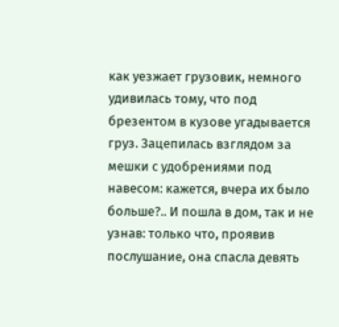как уезжает грузовик, немного удивилась тому, что под брезентом в кузове угадывается груз. Зацепилась взглядом за мешки с удобрениями под навесом: кажется, вчера их было больше?.. И пошла в дом, так и не узнав: только что, проявив послушание, она спасла девять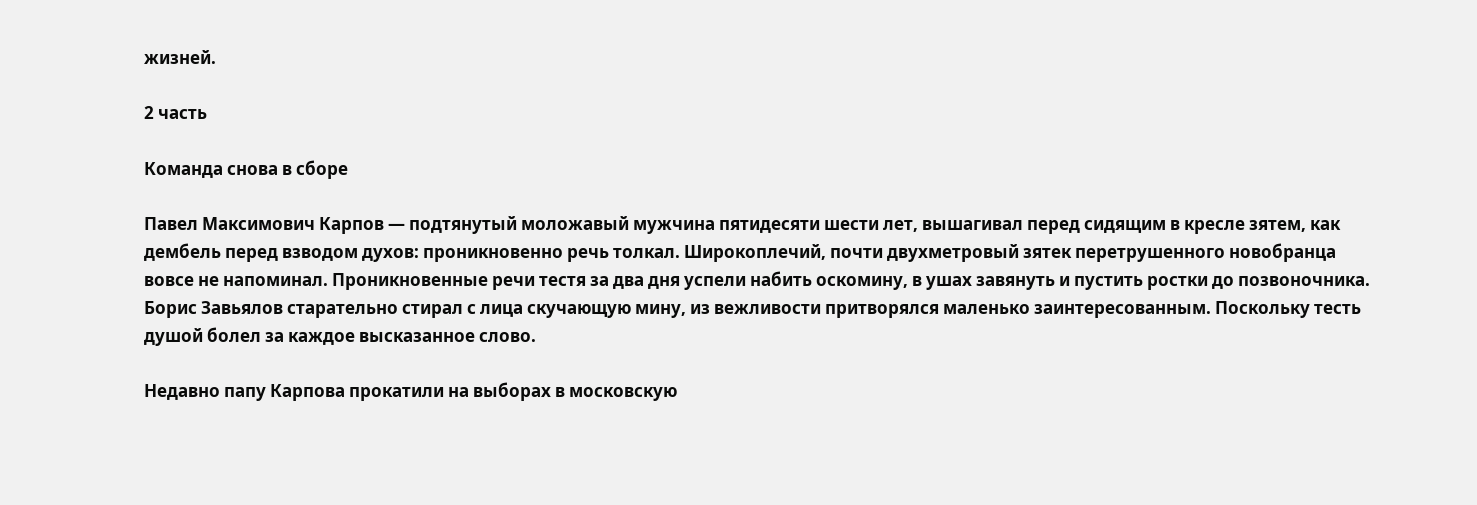жизней.

2 часть

Команда снова в сборе

Павел Максимович Карпов — подтянутый моложавый мужчина пятидесяти шести лет, вышагивал перед сидящим в кресле зятем, как дембель перед взводом духов: проникновенно речь толкал. Широкоплечий, почти двухметровый зятек перетрушенного новобранца вовсе не напоминал. Проникновенные речи тестя за два дня успели набить оскомину, в ушах завянуть и пустить ростки до позвоночника. Борис Завьялов старательно стирал с лица скучающую мину, из вежливости притворялся маленько заинтересованным. Поскольку тесть душой болел за каждое высказанное слово.

Недавно папу Карпова прокатили на выборах в московскую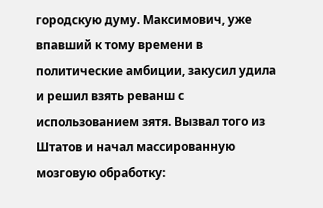городскую думу. Максимович, уже впавший к тому времени в политические амбиции, закусил удила и решил взять реванш с использованием зятя. Вызвал того из Штатов и начал массированную мозговую обработку: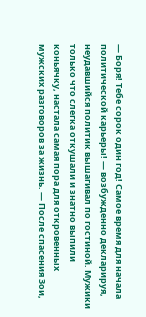— Боря! Тебе сорок один год! Самое время для начала политической карьеры! — возбужденно декларируя, неудавшийся политик вышагивал по гостиной. Мужики только что слегка откушали и знатно выпили коньячку, настала самая пора для откровенных мужских разговоров за жизнь. — После спасения Зои,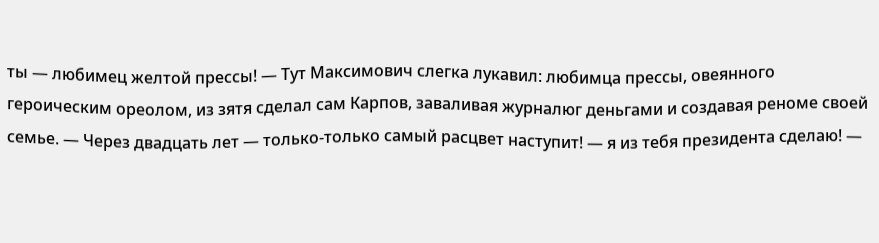ты — любимец желтой прессы! — Тут Максимович слегка лукавил: любимца прессы, овеянного героическим ореолом, из зятя сделал сам Карпов, заваливая журналюг деньгами и создавая реноме своей семье. — Через двадцать лет — только-только самый расцвет наступит! — я из тебя президента сделаю! —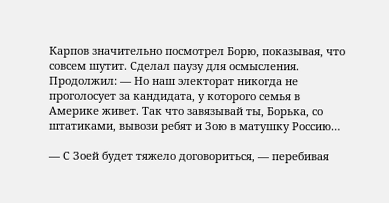Карпов значительно посмотрел Борю, показывая, что совсем шутит. Сделал паузу для осмысления. Продолжил: — Но наш электорат никогда не проголосует за кандидата, у которого семья в Америке живет. Так что завязывай ты, Борька, со штатиками, вывози ребят и Зою в матушку Россию…

— С Зоей будет тяжело договориться, — перебивая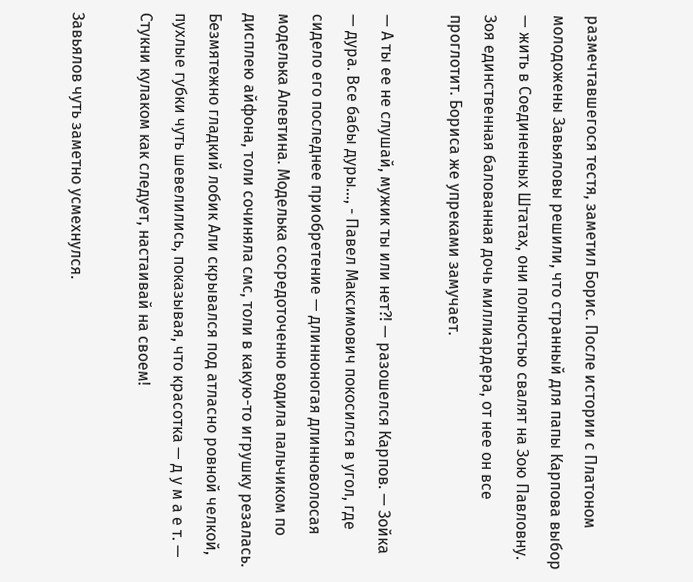размечтавшегося тестя, заметил Борис. После истории с Платоном молодожены Завьяловы решили, что странный для папы Карпова выбор — жить в Соединенных Штатах, они полностью свалят на Зою Павловну. Зоя единственная балованная дочь миллиардера, от нее он все проглотит. Бориса же упреками замучает.

— А ты ее не слушай, мужик ты или нет?! — разошелся Карпов. — Зойка — дура. Все бабы дуры…, - Павел Максимович покосился в угол, где сидело его последнее приобретение — длинноногая длинноволосая моделька Алевтина. Моделька сосредоточенно водила пальчиком по дисплею айфона, толи сочиняла смс, толи в какую-то игрушку резалась. Безмятежно гладкий лобик Али скрывался под атласно ровной челкой, пухлые губки чуть шевелились, показывая, что красотка — д у м а е т. — Стукни кулаком как следует, настаивай на своем!

Завьялов чуть заметно усмехнулся.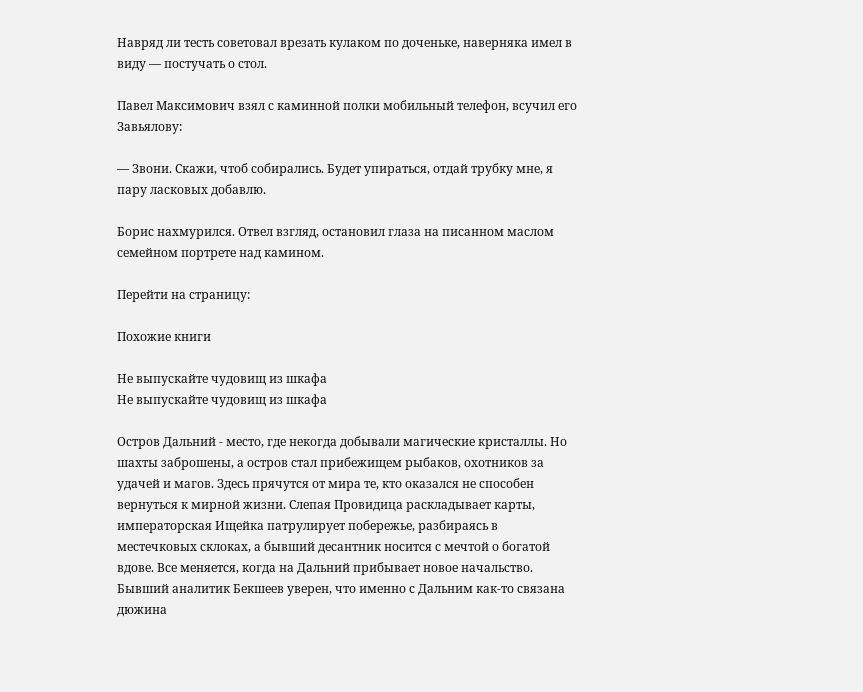Навряд ли тесть советовал врезать кулаком по доченьке, наверняка имел в виду — постучать о стол.

Павел Максимович взял с каминной полки мобильный телефон, всучил его Завьялову:

— Звони. Скажи, чтоб собирались. Будет упираться, отдай трубку мне, я пару ласковых добавлю.

Борис нахмурился. Отвел взгляд, остановил глаза на писанном маслом семейном портрете над камином.

Перейти на страницу:

Похожие книги

Не выпускайте чудовищ из шкафа
Не выпускайте чудовищ из шкафа

Остров Дальний - место, где некогда добывали магические кристаллы. Но шахты заброшены, а остров стал прибежищем рыбаков, охотников за удачей и магов. Здесь прячутся от мира те, кто оказался не способен вернуться к мирной жизни. Слепая Провидица раскладывает карты, императорская Ищейка патрулирует побережье, разбираясь в местечковых склоках, а бывший десантник носится с мечтой о богатой вдове. Все меняется, когда на Дальний прибывает новое начальство. Бывший аналитик Бекшеев уверен, что именно с Дальним как-то связана дюжина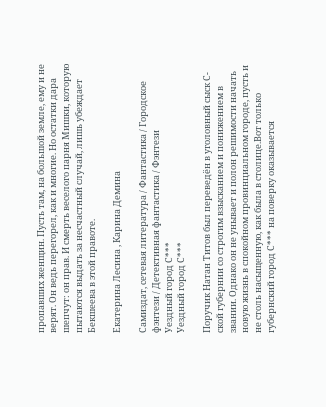пропавших женщин. Пусть там, на большой земле, ему и не верят. Он ведь перегорел, как и многие. Но остатки дара шепчут: он прав. И смерть веселого парня Мишки, которую пытаются выдать за несчастный случай, лишь убеждает Бекшеева в этой правоте.

Екатерина Лесина , Карина Демина

Самиздат, сетевая литература / Фантастика / Городское фэнтези / Детективная фантастика / Фэнтези
Уездный город С***
Уездный город С***

Поручик Натан Титов был переведён в уголовный сыск С-ской губернии со строгим взысканием и понижением в звании. Однако он не унывает и полон решимости начать новую жизнь в спокойном провинциальном городе, пусть и не столь насыщенную, как была в столице.Вот только губернский город С*** на поверку оказывается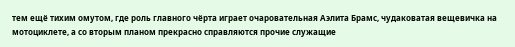тем ещё тихим омутом, где роль главного чёрта играет очаровательная Аэлита Брамс, чудаковатая вещевичка на мотоциклете, а со вторым планом прекрасно справляются прочие служащие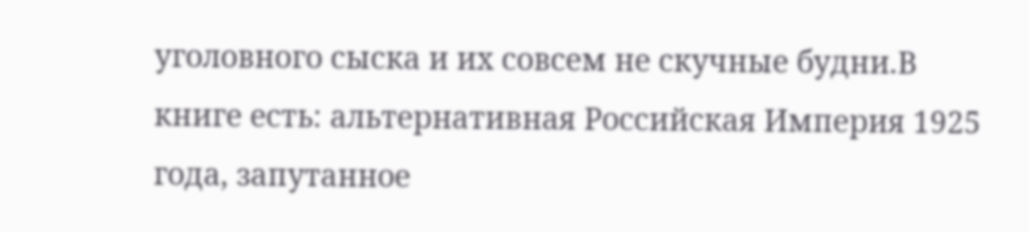уголовного сыска и их совсем не скучные будни.В книге есть: альтернативная Российская Империя 1925 года, запутанное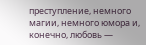преступление, немного магии, немного юмора и, конечно, любовь —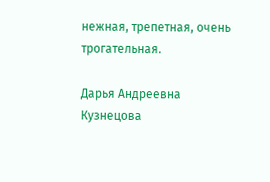нежная, трепетная, очень трогательная.

Дарья Андреевна Кузнецова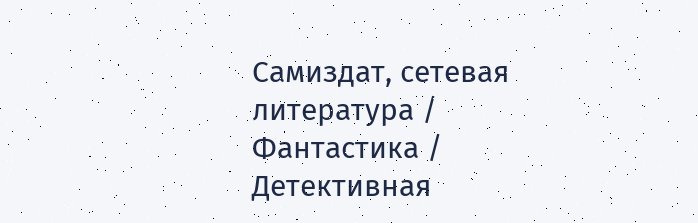Самиздат, сетевая литература / Фантастика / Детективная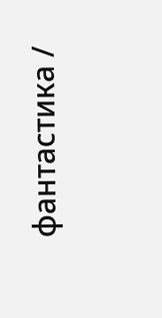фантастика /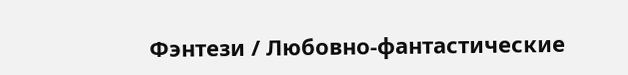Фэнтези / Любовно-фантастические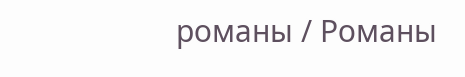романы / Романы